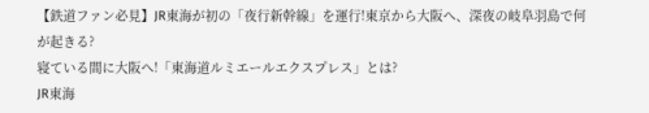【鉄道ファン必見】JR東海が初の「夜行新幹線」を運行!東京から大阪へ、深夜の岐阜羽島で何が起きる?
寝ている間に大阪へ!「東海道ルミエールエクスプレス」とは?
JR東海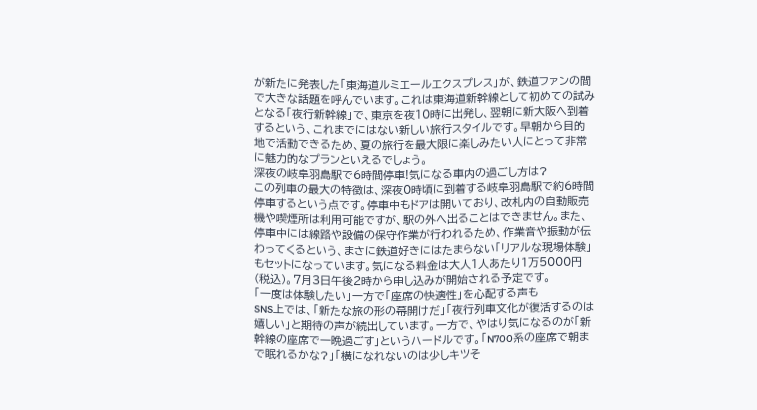が新たに発表した「東海道ルミエールエクスプレス」が、鉄道ファンの間で大きな話題を呼んでいます。これは東海道新幹線として初めての試みとなる「夜行新幹線」で、東京を夜10時に出発し、翌朝に新大阪へ到着するという、これまでにはない新しい旅行スタイルです。早朝から目的地で活動できるため、夏の旅行を最大限に楽しみたい人にとって非常に魅力的なプランといえるでしょう。
深夜の岐阜羽島駅で6時間停車!気になる車内の過ごし方は?
この列車の最大の特徴は、深夜0時頃に到着する岐阜羽島駅で約6時間停車するという点です。停車中もドアは開いており、改札内の自動販売機や喫煙所は利用可能ですが、駅の外へ出ることはできません。また、停車中には線路や設備の保守作業が行われるため、作業音や振動が伝わってくるという、まさに鉄道好きにはたまらない「リアルな現場体験」もセットになっています。気になる料金は大人1人あたり1万5000円(税込)。7月3日午後2時から申し込みが開始される予定です。
「一度は体験したい」一方で「座席の快適性」を心配する声も
SNS上では、「新たな旅の形の幕開けだ」「夜行列車文化が復活するのは嬉しい」と期待の声が続出しています。一方で、やはり気になるのが「新幹線の座席で一晩過ごす」というハードルです。「N700系の座席で朝まで眠れるかな?」「横になれないのは少しキツそ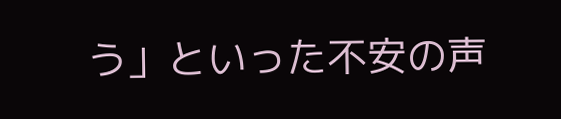う」といった不安の声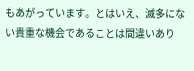もあがっています。とはいえ、滅多にない貴重な機会であることは間違いあり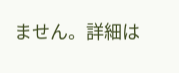ません。詳細は